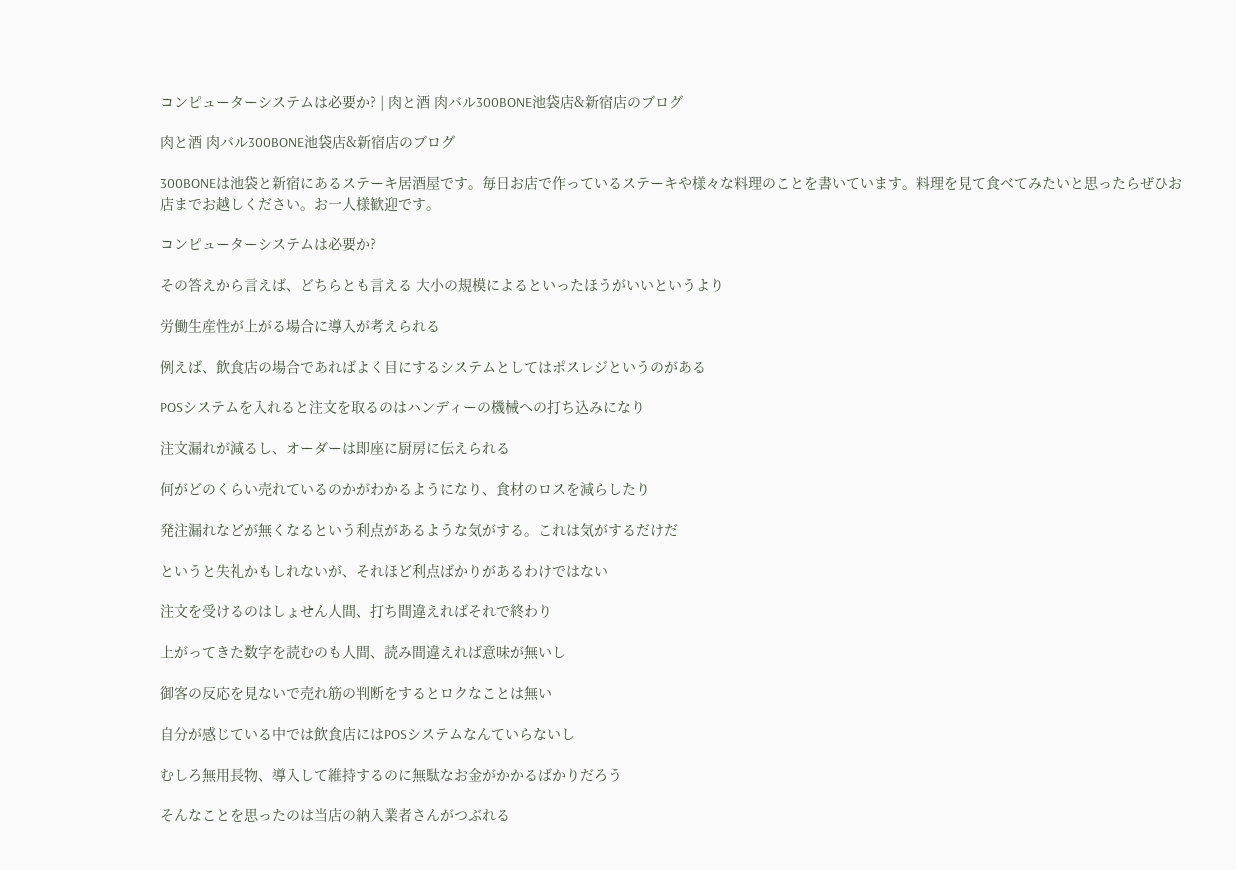コンピューターシステムは必要か? | 肉と酒 肉バル300BONE池袋店&新宿店のブログ

肉と酒 肉バル300BONE池袋店&新宿店のブログ

300BONEは池袋と新宿にあるステーキ居酒屋です。毎日お店で作っているステーキや様々な料理のことを書いています。料理を見て食べてみたいと思ったらぜひお店までお越しください。お一人様歓迎です。

コンピューターシステムは必要か?

その答えから言えば、どちらとも言える 大小の規模によるといったほうがいいというより

労働生産性が上がる場合に導入が考えられる

例えば、飲食店の場合であればよく目にするシステムとしてはポスレジというのがある

POSシステムを入れると注文を取るのはハンディーの機械への打ち込みになり

注文漏れが減るし、オーダーは即座に厨房に伝えられる

何がどのくらい売れているのかがわかるようになり、食材のロスを減らしたり

発注漏れなどが無くなるという利点があるような気がする。これは気がするだけだ

というと失礼かもしれないが、それほど利点ばかりがあるわけではない

注文を受けるのはしょせん人間、打ち間違えればそれで終わり

上がってきた数字を読むのも人間、読み間違えれば意味が無いし

御客の反応を見ないで売れ筋の判断をするとロクなことは無い

自分が感じている中では飲食店にはPOSシステムなんていらないし

むしろ無用長物、導入して維持するのに無駄なお金がかかるばかりだろう

そんなことを思ったのは当店の納入業者さんがつぶれる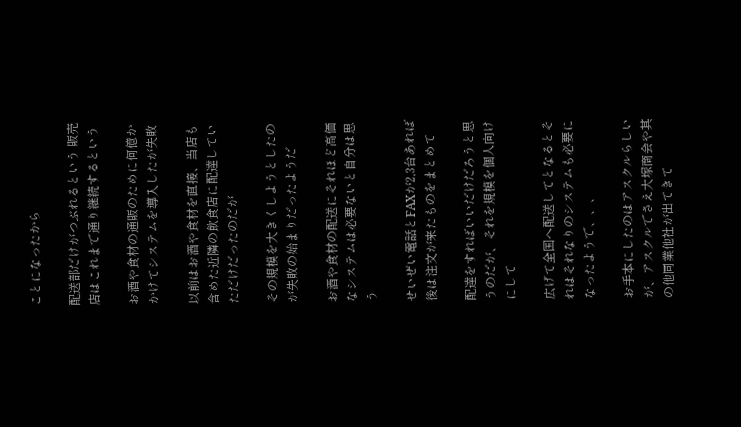ことになったから

配送部だけがつぶれるという 販売店はこれまで通り継続するという

お酒や食材の通販のために何億かかけてシステムを導入したが失敗

以前はお酒や食材を直接、当店も含めた近隣の飲食店に配達していただけだったのだが

その規模を大きくしようとしたのが失敗の始まりだったようだ

お酒や食材の配送にそれほど高価なシステムは必要ないと自分は思う

せいぜい電話とFAXが2,3台あれば後は注文が来たものをまとめて

配達をすればいいだけだろうと思うのだが、それを規模を個人向けにして

広げて全国へ配送してとなるとそれはそれなりのシステムも必要になったようで、、、

お手本にしたのはアスクルらしいが、アスクルでさえ大塚商会や其の他同業他社が出てきて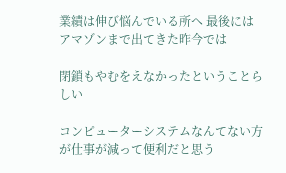業績は伸び悩んでいる所へ 最後にはアマゾンまで出てきた昨今では

閉鎖もやむをえなかったということらしい

コンピューターシステムなんてない方が仕事が減って便利だと思う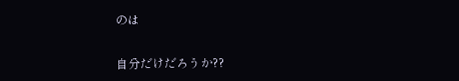のは

自分だけだろうか??